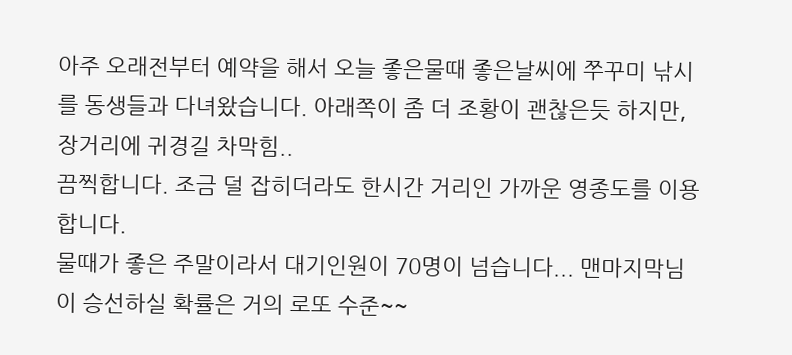아주 오래전부터 예약을 해서 오늘 좋은물때 좋은날씨에 쭈꾸미 낚시를 동생들과 다녀왔습니다. 아래쪽이 좀 더 조황이 괜찮은듯 하지만, 장거리에 귀경길 차막힘..
끔찍합니다. 조금 덜 잡히더라도 한시간 거리인 가까운 영종도를 이용합니다.
물때가 좋은 주말이라서 대기인원이 70명이 넘습니다... 맨마지막님이 승선하실 확률은 거의 로또 수준~~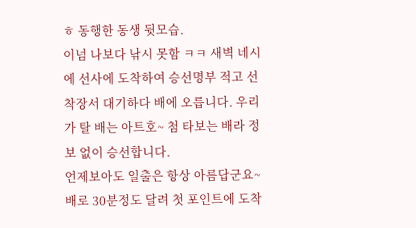ㅎ 동행한 동생 뒷모습.
이넘 나보다 낚시 못함 ㅋㅋ 새벽 네시에 선사에 도착하여 승선명부 적고 선착장서 대기하다 배에 오릅니다. 우리가 탈 배는 아트호~ 첨 타보는 배라 정보 없이 승선합니다.
언제보아도 일출은 항상 아름답군요~ 배로 30분정도 달려 첫 포인트에 도착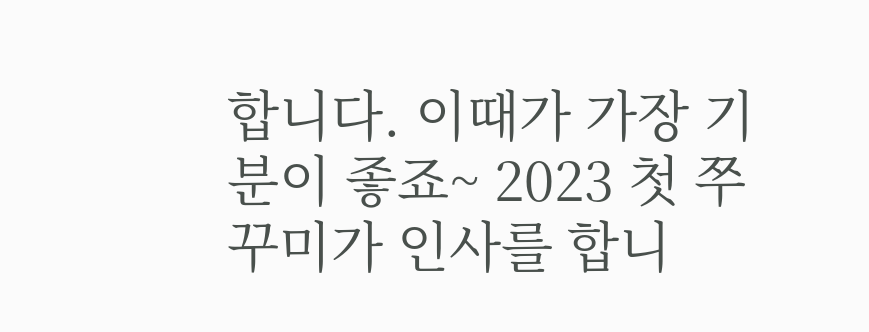합니다. 이때가 가장 기분이 좋죠~ 2023 첫 쭈꾸미가 인사를 합니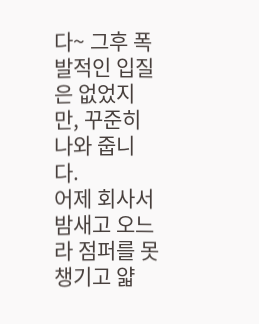다~ 그후 폭발적인 입질은 없었지만, 꾸준히 나와 줍니다.
어제 회사서 밤새고 오느라 점퍼를 못챙기고 얇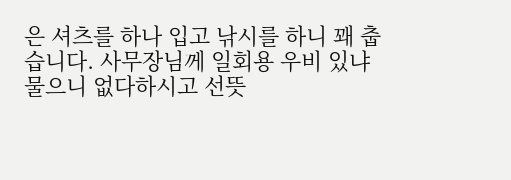은 셔츠를 하나 입고 낚시를 하니 꽤 춥습니다. 사무장님께 일회용 우비 있냐 물으니 없다하시고 선뜻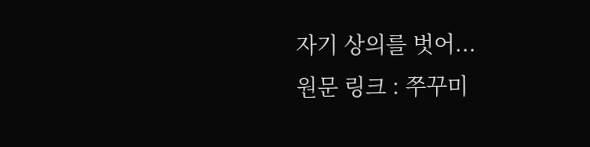자기 상의를 벗어...
원문 링크 : 쭈꾸미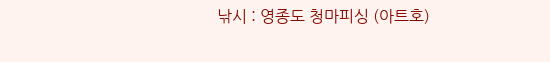낚시 : 영종도 청마피싱 (아트호)